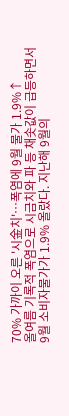70% 가까이 오른 '시金치'…폭염에 9월 물가 1.9%↑
올여름 기록적 폭염으로 시금치와 파 등 채솟값이 급등하면서 9월 소비자물가가 1.9% 올랐다. 지난해 9월의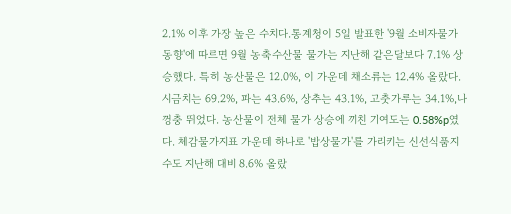2.1% 이후 가장 높은 수치다.통계청이 5일 발표한 '9월 소비자물가동향'에 따르면 9월 농축수산물 물가는 지난해 같은달보다 7.1% 상승했다. 특히 농산물은 12.0%, 이 가운데 채소류는 12.4% 올랐다. 시금치는 69.2%, 파는 43.6%, 상추는 43.1%, 고춧가루는 34.1%,나 껑충 뛰었다. 농산물이 전체 물가 상승에 끼친 기여도는 0.58%p였다. 체감물가지표 가운데 하나로 '밥상물가'를 가리키는 신선식품지수도 지난해 대비 8.6% 올랐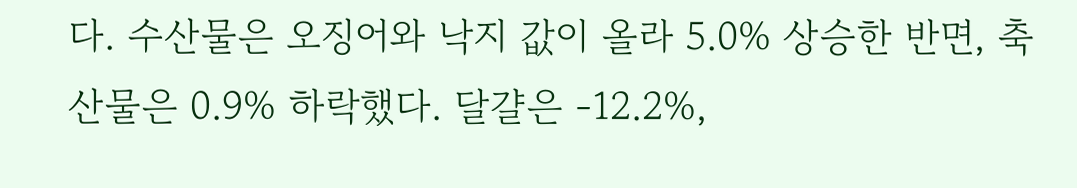다. 수산물은 오징어와 낙지 값이 올라 5.0% 상승한 반면, 축산물은 0.9% 하락했다. 달걀은 -12.2%,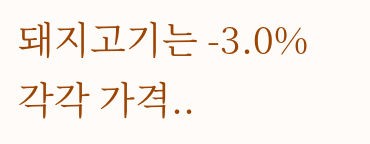돼지고기는 -3.0% 각각 가격..